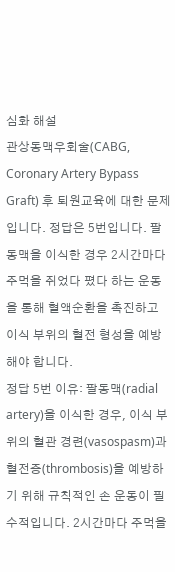심화 해설
관상동맥우회술(CABG, Coronary Artery Bypass Graft) 후 퇴원교육에 대한 문제입니다. 정답은 5번입니다. 팔동맥을 이식한 경우 2시간마다 주먹을 쥐었다 폈다 하는 운동을 통해 혈액순환을 촉진하고 이식 부위의 혈전 형성을 예방해야 합니다.
정답 5번 이유: 팔동맥(radial artery)을 이식한 경우, 이식 부위의 혈관 경련(vasospasm)과 혈전증(thrombosis)을 예방하기 위해 규칙적인 손 운동이 필수적입니다. 2시간마다 주먹을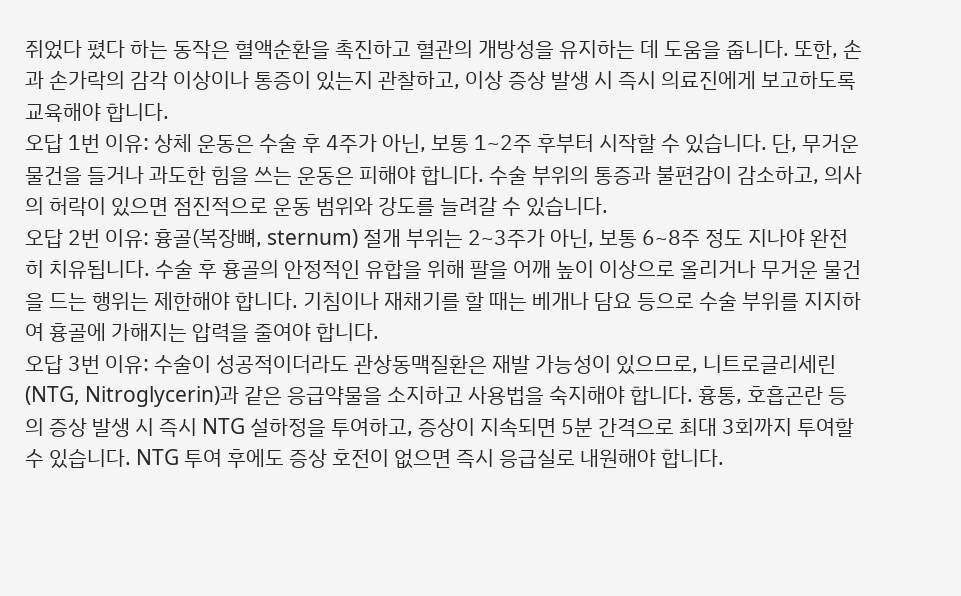쥐었다 폈다 하는 동작은 혈액순환을 촉진하고 혈관의 개방성을 유지하는 데 도움을 줍니다. 또한, 손과 손가락의 감각 이상이나 통증이 있는지 관찰하고, 이상 증상 발생 시 즉시 의료진에게 보고하도록 교육해야 합니다.
오답 1번 이유: 상체 운동은 수술 후 4주가 아닌, 보통 1~2주 후부터 시작할 수 있습니다. 단, 무거운 물건을 들거나 과도한 힘을 쓰는 운동은 피해야 합니다. 수술 부위의 통증과 불편감이 감소하고, 의사의 허락이 있으면 점진적으로 운동 범위와 강도를 늘려갈 수 있습니다.
오답 2번 이유: 흉골(복장뼈, sternum) 절개 부위는 2~3주가 아닌, 보통 6~8주 정도 지나야 완전히 치유됩니다. 수술 후 흉골의 안정적인 유합을 위해 팔을 어깨 높이 이상으로 올리거나 무거운 물건을 드는 행위는 제한해야 합니다. 기침이나 재채기를 할 때는 베개나 담요 등으로 수술 부위를 지지하여 흉골에 가해지는 압력을 줄여야 합니다.
오답 3번 이유: 수술이 성공적이더라도 관상동맥질환은 재발 가능성이 있으므로, 니트로글리세린(NTG, Nitroglycerin)과 같은 응급약물을 소지하고 사용법을 숙지해야 합니다. 흉통, 호흡곤란 등의 증상 발생 시 즉시 NTG 설하정을 투여하고, 증상이 지속되면 5분 간격으로 최대 3회까지 투여할 수 있습니다. NTG 투여 후에도 증상 호전이 없으면 즉시 응급실로 내원해야 합니다.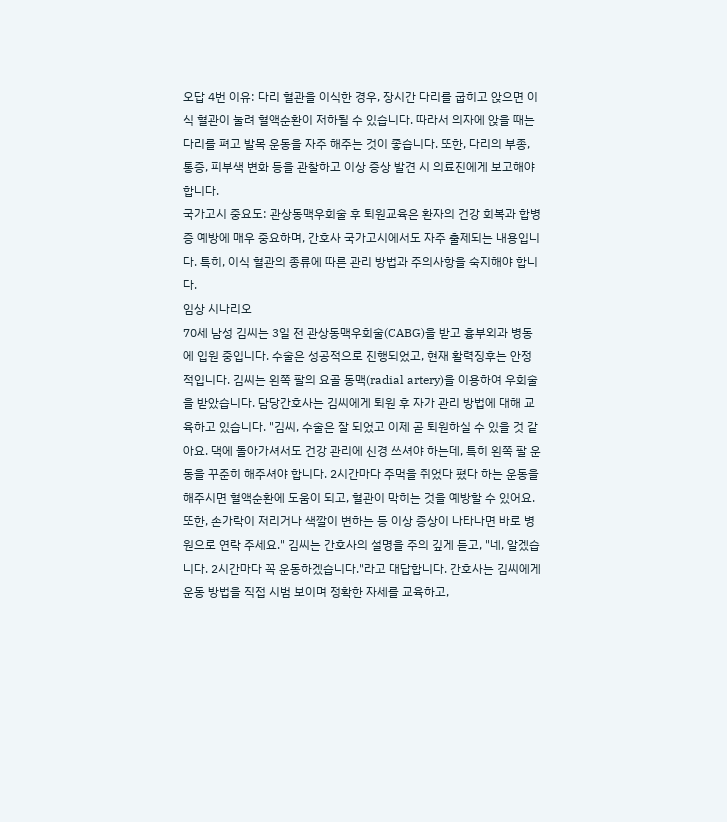오답 4번 이유: 다리 혈관을 이식한 경우, 장시간 다리를 굽히고 앉으면 이식 혈관이 눌려 혈액순환이 저하될 수 있습니다. 따라서 의자에 앉을 때는 다리를 펴고 발목 운동을 자주 해주는 것이 좋습니다. 또한, 다리의 부종, 통증, 피부색 변화 등을 관찰하고 이상 증상 발견 시 의료진에게 보고해야 합니다.
국가고시 중요도: 관상동맥우회술 후 퇴원교육은 환자의 건강 회복과 합병증 예방에 매우 중요하며, 간호사 국가고시에서도 자주 출제되는 내용입니다. 특히, 이식 혈관의 종류에 따른 관리 방법과 주의사항을 숙지해야 합니다.
임상 시나리오
70세 남성 김씨는 3일 전 관상동맥우회술(CABG)을 받고 흉부외과 병동에 입원 중입니다. 수술은 성공적으로 진행되었고, 현재 활력징후는 안정적입니다. 김씨는 왼쪽 팔의 요골 동맥(radial artery)을 이용하여 우회술을 받았습니다. 담당간호사는 김씨에게 퇴원 후 자가 관리 방법에 대해 교육하고 있습니다. "김씨, 수술은 잘 되었고 이제 곧 퇴원하실 수 있을 것 같아요. 댁에 돌아가셔서도 건강 관리에 신경 쓰셔야 하는데, 특히 왼쪽 팔 운동을 꾸준히 해주셔야 합니다. 2시간마다 주먹을 쥐었다 폈다 하는 운동을 해주시면 혈액순환에 도움이 되고, 혈관이 막히는 것을 예방할 수 있어요. 또한, 손가락이 저리거나 색깔이 변하는 등 이상 증상이 나타나면 바로 병원으로 연락 주세요." 김씨는 간호사의 설명을 주의 깊게 듣고, "네, 알겠습니다. 2시간마다 꼭 운동하겠습니다."라고 대답합니다. 간호사는 김씨에게 운동 방법을 직접 시범 보이며 정확한 자세를 교육하고,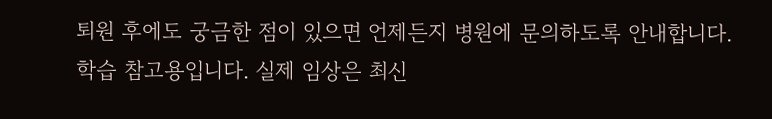퇴원 후에도 궁금한 점이 있으면 언제든지 병원에 문의하도록 안내합니다.
학습 참고용입니다. 실제 임상은 최신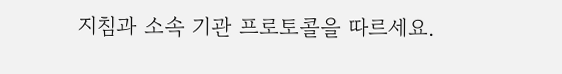지침과 소속 기관 프로토콜을 따르세요.